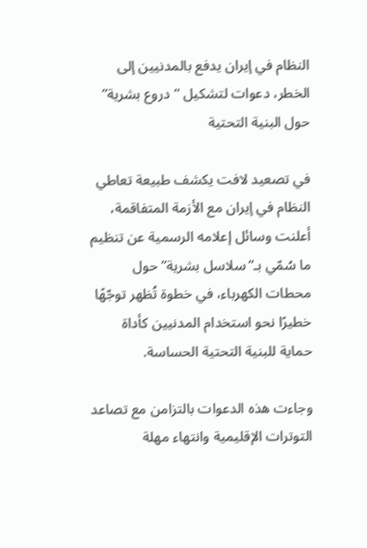النظام في إيران يدفع بالمدنيين إلى الخطر، دعوات لتشكيل “دروع بشرية” حول البنية التحتية

في تصعيد لافت يكشف طبيعة تعاطي النظام في إيران مع الأزمة المتفاقمة، أعلنت وسائل إعلامه الرسمية عن تنظيم ما سُمّي بـ“سلاسل بشرية” حول محطات الكهرباء، في خطوة تُظهر توجّهًا خطيرًا نحو استخدام المدنيين كأداة حماية للبنية التحتية الحساسة.

وجاءت هذه الدعوات بالتزامن مع تصاعد التوترات الإقليمية وانتهاء مهلة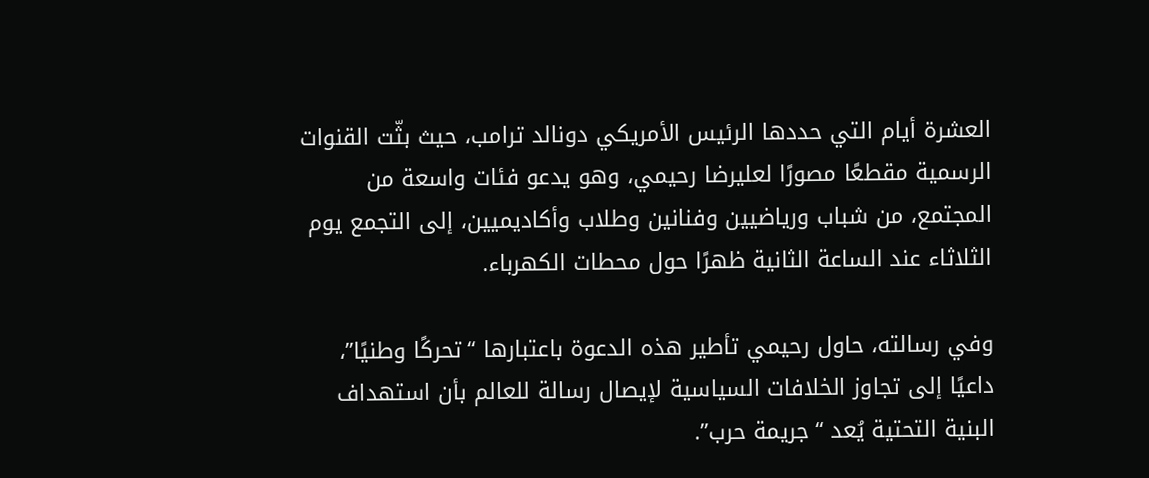العشرة أيام التي حددها الرئيس الأمريكي دونالد ترامب، حيث بثّت القنوات الرسمية مقطعًا مصورًا لعليرضا رحيمي، وهو يدعو فئات واسعة من المجتمع، من شباب ورياضيين وفنانين وطلاب وأكاديميين، إلى التجمع يوم الثلاثاء عند الساعة الثانية ظهرًا حول محطات الكهرباء.

وفي رسالته، حاول رحيمي تأطير هذه الدعوة باعتبارها “تحركًا وطنيًا”، داعيًا إلى تجاوز الخلافات السياسية لإيصال رسالة للعالم بأن استهداف البنية التحتية يُعد “جريمة حرب”.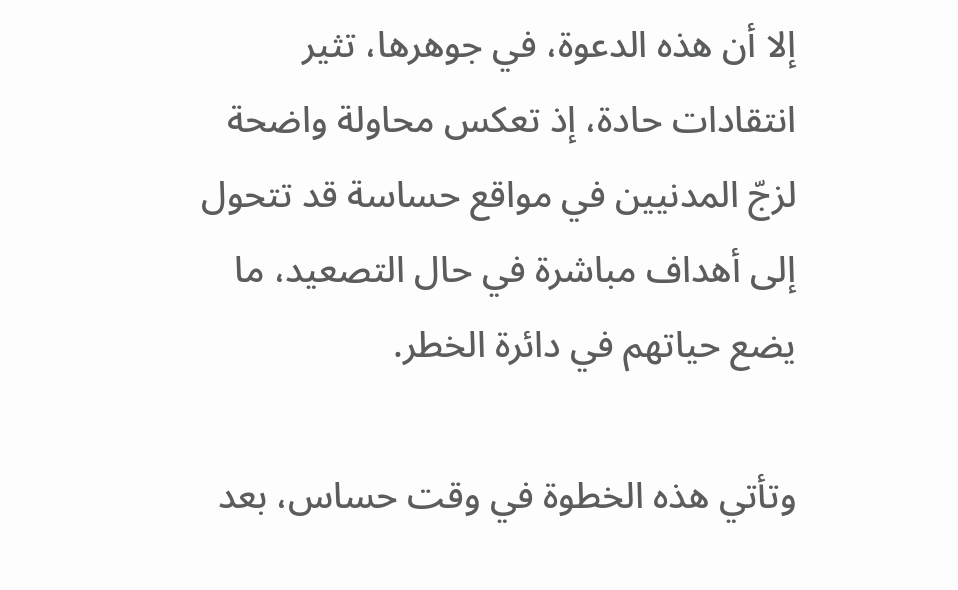إلا أن هذه الدعوة، في جوهرها، تثير انتقادات حادة، إذ تعكس محاولة واضحة لزجّ المدنيين في مواقع حساسة قد تتحول إلى أهداف مباشرة في حال التصعيد، ما يضع حياتهم في دائرة الخطر.

وتأتي هذه الخطوة في وقت حساس، بعد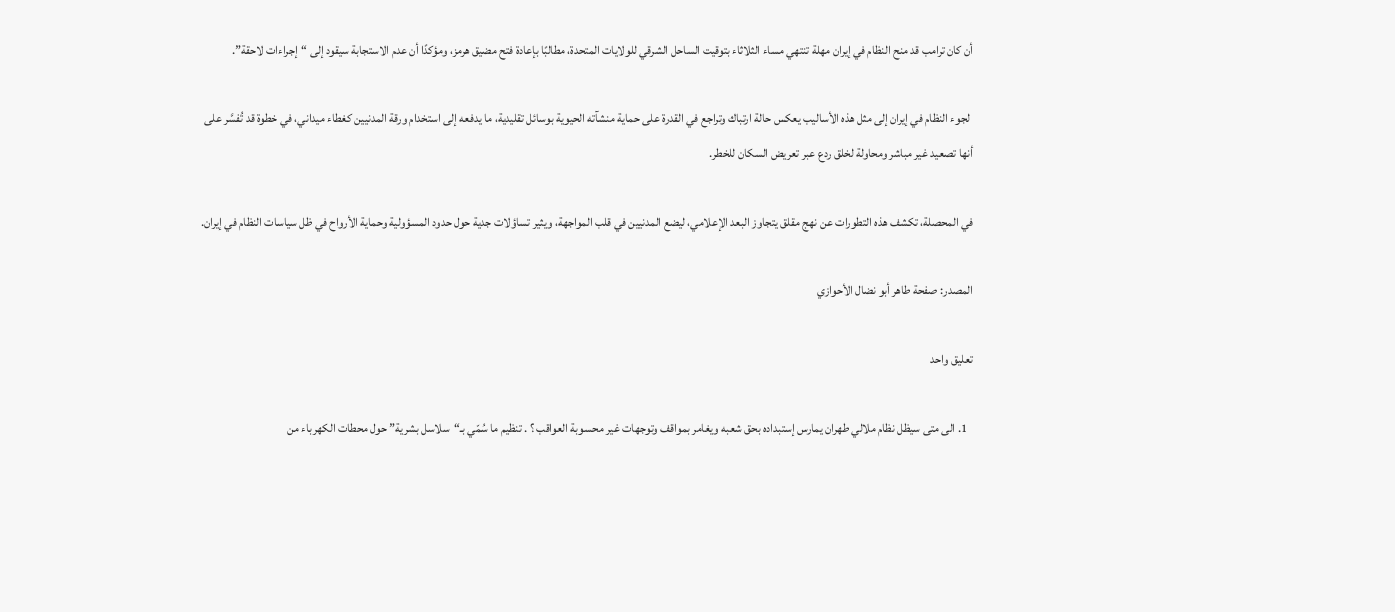أن كان ترامب قد منح النظام في إيران مهلة تنتهي مساء الثلاثاء بتوقيت الساحل الشرقي للولايات المتحدة، مطالبًا بإعادة فتح مضيق هرمز، ومؤكدًا أن عدم الاستجابة سيقود إلى “إجراءات لاحقة”.

 لجوء النظام في إيران إلى مثل هذه الأساليب يعكس حالة ارتباك وتراجع في القدرة على حماية منشآته الحيوية بوسائل تقليدية، ما يدفعه إلى استخدام ورقة المدنيين كغطاء ميداني، في خطوة قد تُفسَّر على أنها تصعيد غير مباشر ومحاولة لخلق ردع عبر تعريض السكان للخطر.

في المحصلة، تكشف هذه التطورات عن نهج مقلق يتجاوز البعد الإعلامي، ليضع المدنيين في قلب المواجهة، ويثير تساؤلات جدية حول حدود المسؤولية وحماية الأرواح في ظل سياسات النظام في إيران.

المصدر: صفحة طاهر أبو نضال الأحوازي

تعليق واحد

  1. الى متى سيظل نظام ملالي طهران يمارس إستبداده بحق شعبه ويغامر بمواقف وتوجهات غير محسوبة العواقب ؟ . تنظيم ما سُمّي بـ“سلاسل بشرية” حول محطات الكهرباء من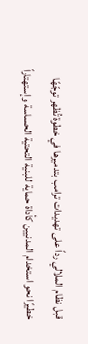قبل نظام الملالي رداً على تهديدات ترامب بتدميرها في خطوة تُظهر توجّهًا خطيرًا نحو استخدام المدنيين كأداة حماية للبنية التحتية الحساسة وإستهتاراً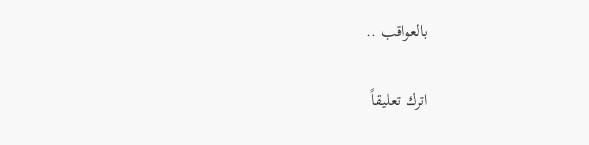بالعواقب ..

اترك تعليقاً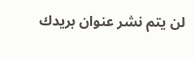لن يتم نشر عنوان بريدك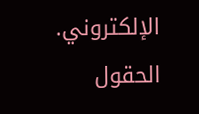الإلكتروني. الحقول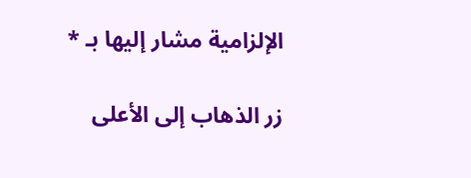الإلزامية مشار إليها بـ *

زر الذهاب إلى الأعلى